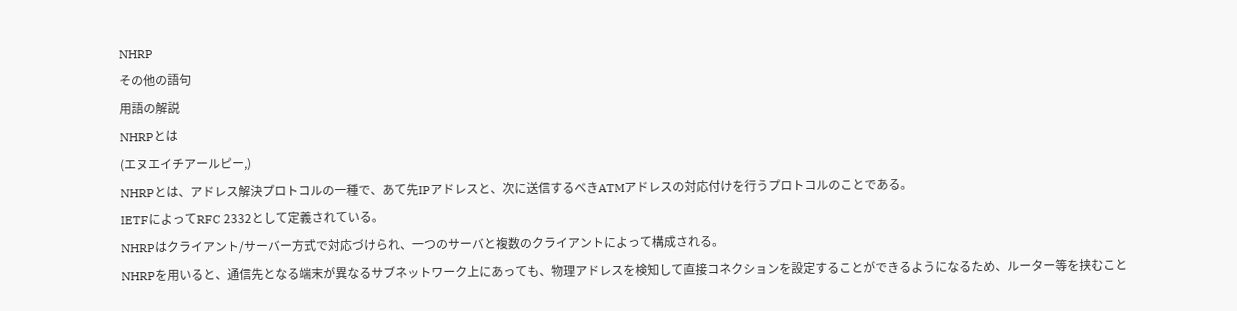NHRP
その他の語句
用語の解説
NHRPとは
(エヌエイチアールピー,)
NHRPとは、アドレス解決プロトコルの一種で、あて先IPアドレスと、次に送信するべきATMアドレスの対応付けを行うプロトコルのことである。
IETFによってRFC 2332として定義されている。
NHRPはクライアント/サーバー方式で対応づけられ、一つのサーバと複数のクライアントによって構成される。
NHRPを用いると、通信先となる端末が異なるサブネットワーク上にあっても、物理アドレスを検知して直接コネクションを設定することができるようになるため、ルーター等を挟むこと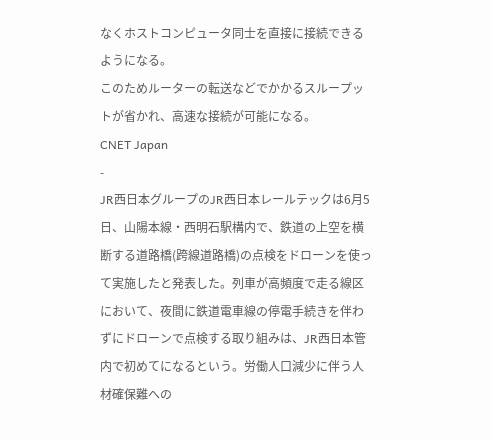なくホストコンピュータ同士を直接に接続できるようになる。
このためルーターの転送などでかかるスループットが省かれ、高速な接続が可能になる。
CNET Japan
-
JR西日本グループのJR西日本レールテックは6月5日、山陽本線・西明石駅構内で、鉄道の上空を横断する道路橋(跨線道路橋)の点検をドローンを使って実施したと発表した。列車が高頻度で走る線区において、夜間に鉄道電車線の停電手続きを伴わずにドローンで点検する取り組みは、JR西日本管内で初めてになるという。労働人口減少に伴う人材確保難への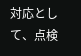対応として、点検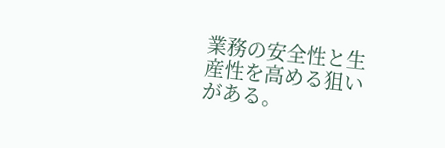業務の安全性と生産性を高める狙いがある。